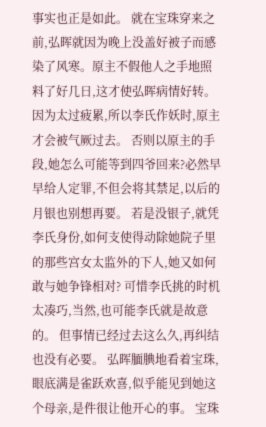事实也正是如此。 就在宝珠穿来之前,弘晖就因为晚上没盖好被子而感染了风寒。原主不假他人之手地照料了好几日,这才使弘晖病情好转。 因为太过疲累,所以李氏作妖时,原主才会被气厥过去。 否则以原主的手段,她怎么可能等到四爷回来?必然早早给人定罪,不但会将其禁足,以后的月银也别想再要。 若是没银子,就凭李氏身份,如何支使得动除她院子里的那些宫女太监外的下人,她又如何敢与她争锋相对? 可惜李氏挑的时机太凑巧,当然,也可能李氏就是故意的。 但事情已经过去这么久,再纠结也没有必要。 弘晖腼腆地看着宝珠,眼底满是雀跃欢喜,似乎能见到她这个母亲,是件很让他开心的事。 宝珠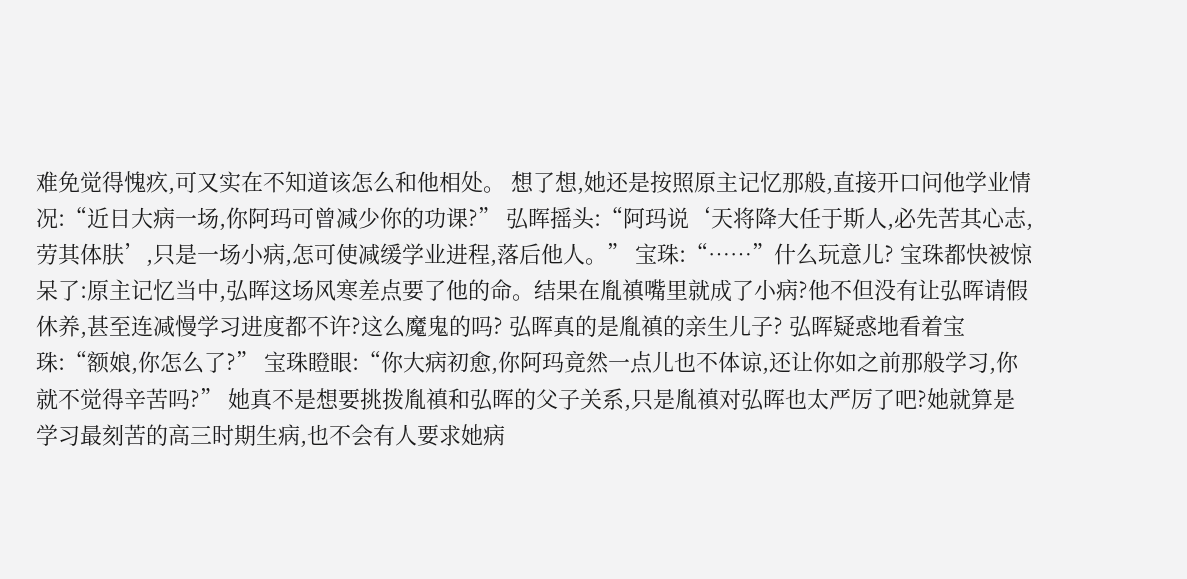难免觉得愧疚,可又实在不知道该怎么和他相处。 想了想,她还是按照原主记忆那般,直接开口问他学业情况:“近日大病一场,你阿玛可曾减少你的功课?” 弘晖摇头:“阿玛说‘天将降大任于斯人,必先苦其心志,劳其体肤’,只是一场小病,怎可使减缓学业进程,落后他人。” 宝珠:“……”什么玩意儿? 宝珠都快被惊呆了:原主记忆当中,弘晖这场风寒差点要了他的命。结果在胤禛嘴里就成了小病?他不但没有让弘晖请假休养,甚至连减慢学习进度都不许?这么魔鬼的吗? 弘晖真的是胤禛的亲生儿子? 弘晖疑惑地看着宝珠:“额娘,你怎么了?” 宝珠瞪眼:“你大病初愈,你阿玛竟然一点儿也不体谅,还让你如之前那般学习,你就不觉得辛苦吗?” 她真不是想要挑拨胤禛和弘晖的父子关系,只是胤禛对弘晖也太严厉了吧?她就算是学习最刻苦的高三时期生病,也不会有人要求她病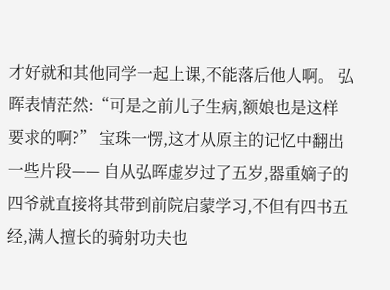才好就和其他同学一起上课,不能落后他人啊。 弘晖表情茫然:“可是之前儿子生病,额娘也是这样要求的啊?” 宝珠一愣,这才从原主的记忆中翻出一些片段—— 自从弘晖虚岁过了五岁,器重嫡子的四爷就直接将其带到前院启蒙学习,不但有四书五经,满人擅长的骑射功夫也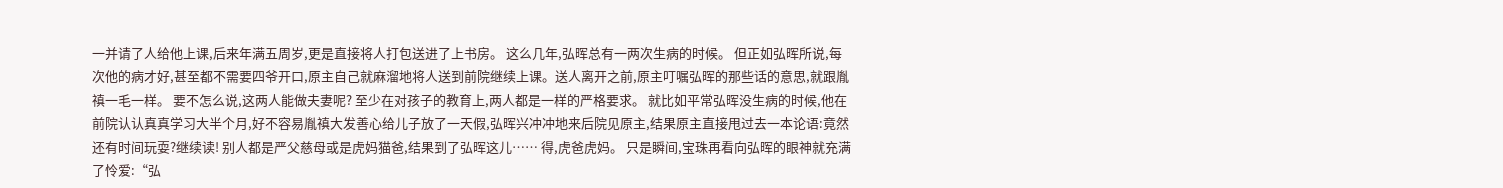一并请了人给他上课,后来年满五周岁,更是直接将人打包送进了上书房。 这么几年,弘晖总有一两次生病的时候。 但正如弘晖所说,每次他的病才好,甚至都不需要四爷开口,原主自己就麻溜地将人送到前院继续上课。送人离开之前,原主叮嘱弘晖的那些话的意思,就跟胤禛一毛一样。 要不怎么说,这两人能做夫妻呢? 至少在对孩子的教育上,两人都是一样的严格要求。 就比如平常弘晖没生病的时候,他在前院认认真真学习大半个月,好不容易胤禛大发善心给儿子放了一天假,弘晖兴冲冲地来后院见原主,结果原主直接甩过去一本论语:竟然还有时间玩耍?继续读! 别人都是严父慈母或是虎妈猫爸,结果到了弘晖这儿…… 得,虎爸虎妈。 只是瞬间,宝珠再看向弘晖的眼神就充满了怜爱:“弘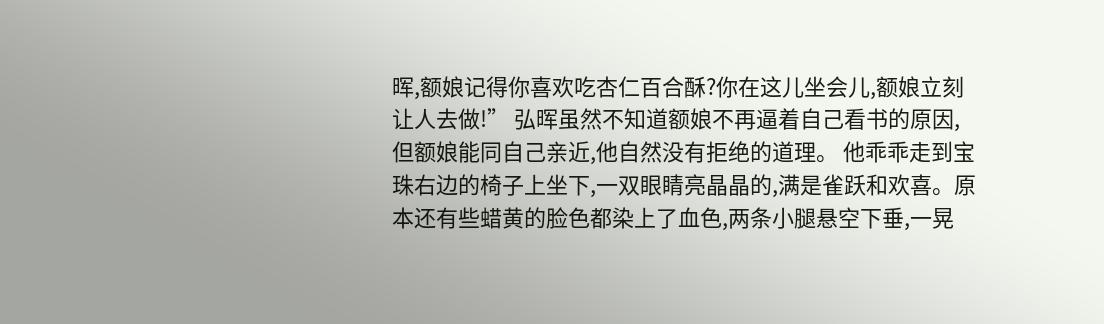晖,额娘记得你喜欢吃杏仁百合酥?你在这儿坐会儿,额娘立刻让人去做!” 弘晖虽然不知道额娘不再逼着自己看书的原因,但额娘能同自己亲近,他自然没有拒绝的道理。 他乖乖走到宝珠右边的椅子上坐下,一双眼睛亮晶晶的,满是雀跃和欢喜。原本还有些蜡黄的脸色都染上了血色,两条小腿悬空下垂,一晃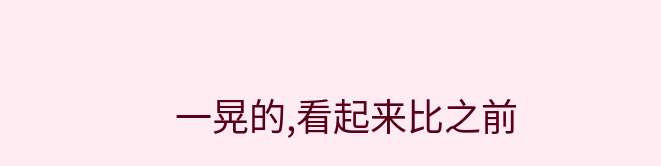一晃的,看起来比之前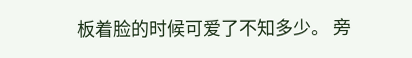板着脸的时候可爱了不知多少。 旁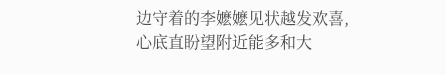边守着的李嬷嬷见状越发欢喜,心底直盼望附近能多和大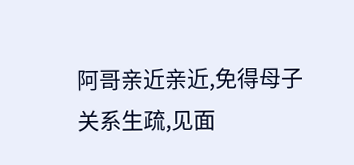阿哥亲近亲近,免得母子关系生疏,见面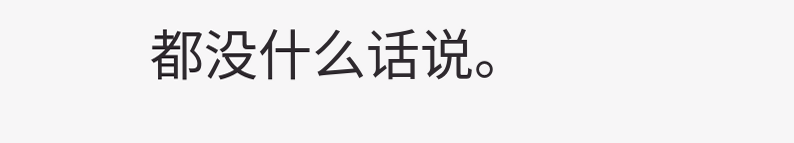都没什么话说。